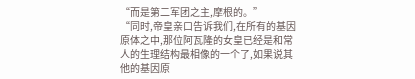“而是第二军团之主,摩根的。”
“同时,帝皇亲口告诉我们,在所有的基因原体之中,那位阿瓦隆的女皇已经是和常人的生理结构最相像的一个了,如果说其他的基因原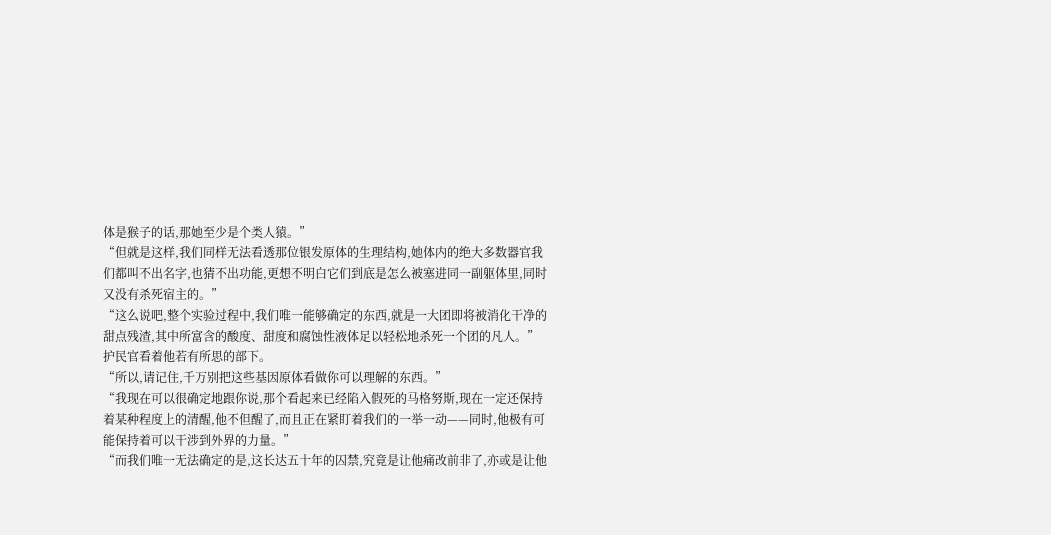体是猴子的话,那她至少是个类人猿。”
“但就是这样,我们同样无法看透那位银发原体的生理结构,她体内的绝大多数器官我们都叫不出名字,也猜不出功能,更想不明白它们到底是怎么被塞进同一副躯体里,同时又没有杀死宿主的。”
“这么说吧,整个实验过程中,我们唯一能够确定的东西,就是一大团即将被消化干净的甜点残渣,其中所富含的酸度、甜度和腐蚀性液体足以轻松地杀死一个团的凡人。”
护民官看着他若有所思的部下。
“所以,请记住,千万别把这些基因原体看做你可以理解的东西。”
“我现在可以很确定地跟你说,那个看起来已经陷入假死的马格努斯,现在一定还保持着某种程度上的清醒,他不但醒了,而且正在紧盯着我们的一举一动——同时,他极有可能保持着可以干涉到外界的力量。”
“而我们唯一无法确定的是,这长达五十年的囚禁,究竟是让他痛改前非了,亦或是让他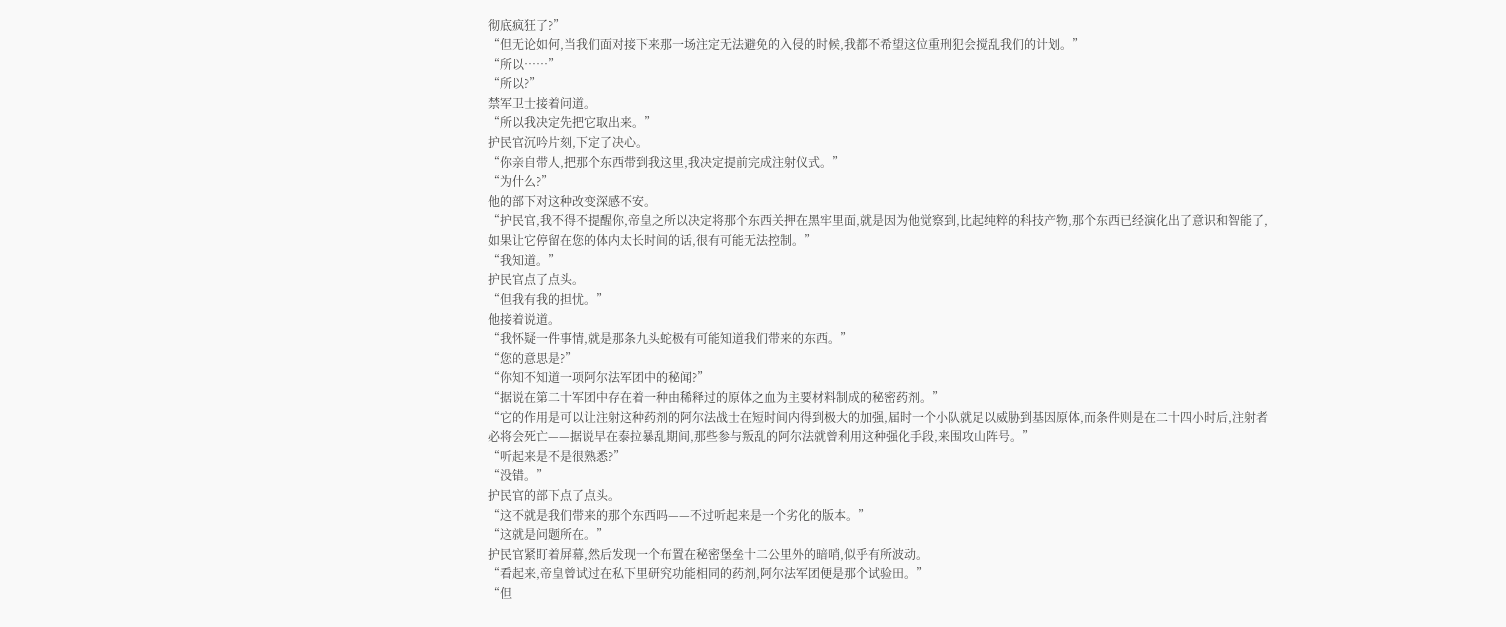彻底疯狂了?”
“但无论如何,当我们面对接下来那一场注定无法避免的入侵的时候,我都不希望这位重刑犯会搅乱我们的计划。”
“所以……”
“所以?”
禁军卫士接着问道。
“所以我决定先把它取出来。”
护民官沉吟片刻,下定了决心。
“你亲自带人,把那个东西带到我这里,我决定提前完成注射仪式。”
“为什么?”
他的部下对这种改变深感不安。
“护民官,我不得不提醒你,帝皇之所以决定将那个东西关押在黑牢里面,就是因为他觉察到,比起纯粹的科技产物,那个东西已经演化出了意识和智能了,如果让它停留在您的体内太长时间的话,很有可能无法控制。”
“我知道。”
护民官点了点头。
“但我有我的担忧。”
他接着说道。
“我怀疑一件事情,就是那条九头蛇极有可能知道我们带来的东西。”
“您的意思是?”
“你知不知道一项阿尔法军团中的秘闻?”
“据说在第二十军团中存在着一种由稀释过的原体之血为主要材料制成的秘密药剂。”
“它的作用是可以让注射这种药剂的阿尔法战士在短时间内得到极大的加强,届时一个小队就足以威胁到基因原体,而条件则是在二十四小时后,注射者必将会死亡——据说早在泰拉暴乱期间,那些参与叛乱的阿尔法就曾利用这种强化手段,来围攻山阵号。”
“听起来是不是很熟悉?”
“没错。”
护民官的部下点了点头。
“这不就是我们带来的那个东西吗——不过听起来是一个劣化的版本。”
“这就是问题所在。”
护民官紧盯着屏幕,然后发现一个布置在秘密堡垒十二公里外的暗哨,似乎有所波动。
“看起来,帝皇曾试过在私下里研究功能相同的药剂,阿尔法军团便是那个试验田。”
“但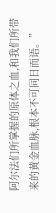阿尔法们所掌握的原体之血,和我们所带来的黄金血脉,根本不可同日而语。”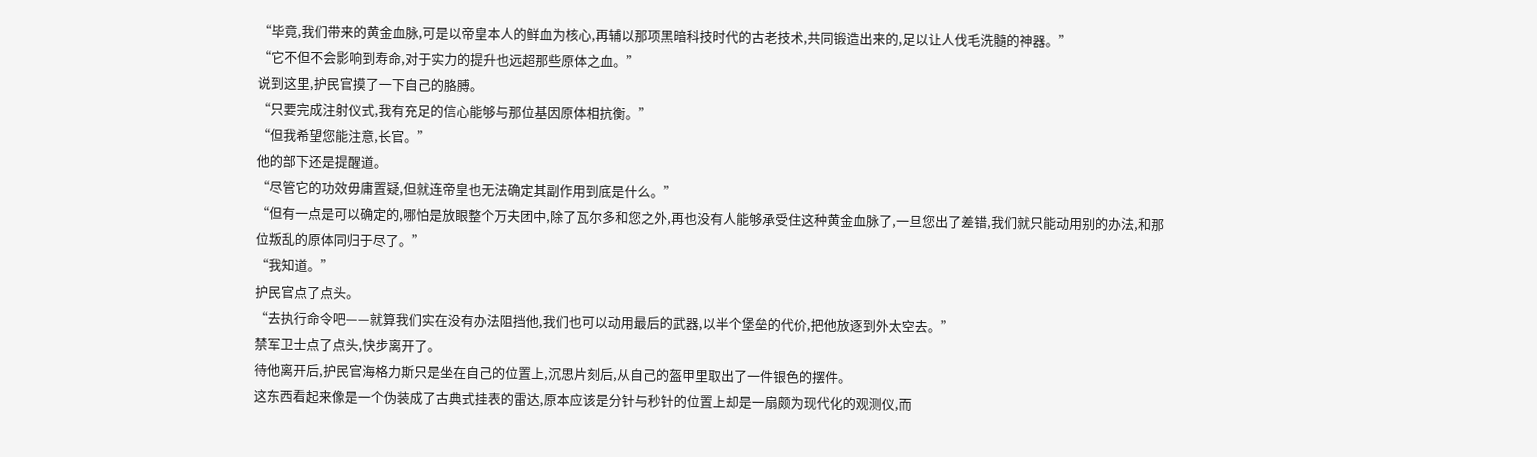“毕竟,我们带来的黄金血脉,可是以帝皇本人的鲜血为核心,再辅以那项黑暗科技时代的古老技术,共同锻造出来的,足以让人伐毛洗髓的神器。”
“它不但不会影响到寿命,对于实力的提升也远超那些原体之血。”
说到这里,护民官摸了一下自己的胳膊。
“只要完成注射仪式,我有充足的信心能够与那位基因原体相抗衡。”
“但我希望您能注意,长官。”
他的部下还是提醒道。
“尽管它的功效毋庸置疑,但就连帝皇也无法确定其副作用到底是什么。”
“但有一点是可以确定的,哪怕是放眼整个万夫团中,除了瓦尔多和您之外,再也没有人能够承受住这种黄金血脉了,一旦您出了差错,我们就只能动用别的办法,和那位叛乱的原体同归于尽了。”
“我知道。”
护民官点了点头。
“去执行命令吧——就算我们实在没有办法阻挡他,我们也可以动用最后的武器,以半个堡垒的代价,把他放逐到外太空去。”
禁军卫士点了点头,快步离开了。
待他离开后,护民官海格力斯只是坐在自己的位置上,沉思片刻后,从自己的盔甲里取出了一件银色的摆件。
这东西看起来像是一个伪装成了古典式挂表的雷达,原本应该是分针与秒针的位置上却是一扇颇为现代化的观测仪,而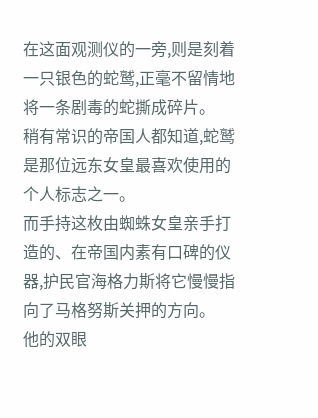在这面观测仪的一旁,则是刻着一只银色的蛇鹫,正毫不留情地将一条剧毒的蛇撕成碎片。
稍有常识的帝国人都知道,蛇鹫是那位远东女皇最喜欢使用的个人标志之一。
而手持这枚由蜘蛛女皇亲手打造的、在帝国内素有口碑的仪器,护民官海格力斯将它慢慢指向了马格努斯关押的方向。
他的双眼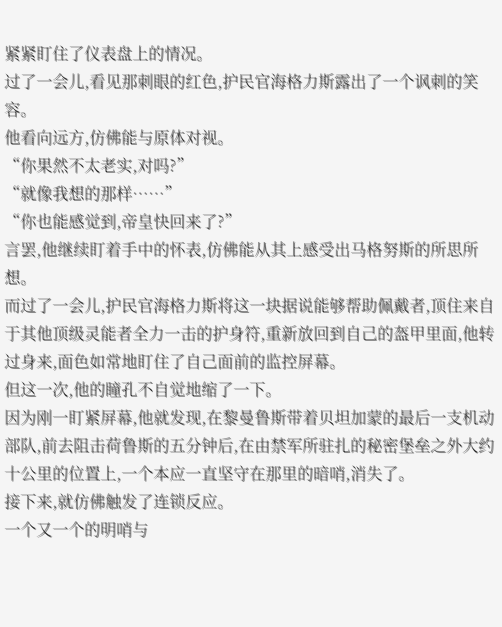紧紧盯住了仪表盘上的情况。
过了一会儿,看见那刺眼的红色,护民官海格力斯露出了一个讽刺的笑容。
他看向远方,仿佛能与原体对视。
“你果然不太老实,对吗?”
“就像我想的那样……”
“你也能感觉到,帝皇快回来了?”
言罢,他继续盯着手中的怀表,仿佛能从其上感受出马格努斯的所思所想。
而过了一会儿,护民官海格力斯将这一块据说能够帮助佩戴者,顶住来自于其他顶级灵能者全力一击的护身符,重新放回到自己的盔甲里面,他转过身来,面色如常地盯住了自己面前的监控屏幕。
但这一次,他的瞳孔不自觉地缩了一下。
因为刚一盯紧屏幕,他就发现,在黎曼鲁斯带着贝坦加蒙的最后一支机动部队,前去阻击荷鲁斯的五分钟后,在由禁军所驻扎的秘密堡垒之外大约十公里的位置上,一个本应一直坚守在那里的暗哨,消失了。
接下来,就仿佛触发了连锁反应。
一个又一个的明哨与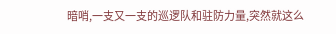暗哨,一支又一支的巡逻队和驻防力量,突然就这么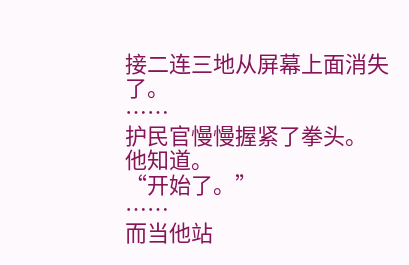接二连三地从屏幕上面消失了。
……
护民官慢慢握紧了拳头。
他知道。
“开始了。”
……
而当他站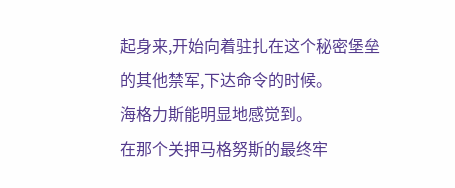起身来,开始向着驻扎在这个秘密堡垒的其他禁军,下达命令的时候。
海格力斯能明显地感觉到。
在那个关押马格努斯的最终牢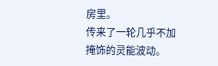房里。
传来了一轮几乎不加掩饰的灵能波动。